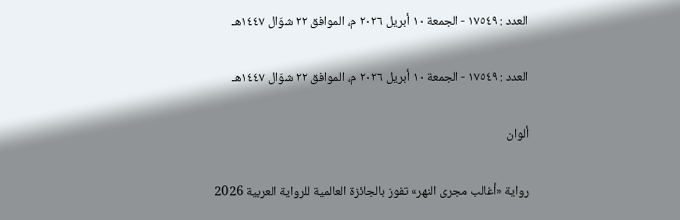العدد : ١٧٥٤٩ - الجمعة ١٠ أبريل ٢٠٢٦ م، الموافق ٢٢ شوّال ١٤٤٧هـ

العدد : ١٧٥٤٩ - الجمعة ١٠ أبريل ٢٠٢٦ م، الموافق ٢٢ شوّال ١٤٤٧هـ

ألوان

رواية «أغالب مجرى النهر» تفوز بالجائزة العالمية للرواية العربية 2026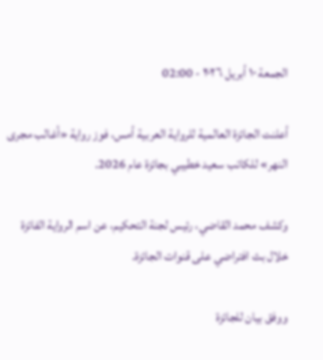الجمعة ١٠ أبريل ٢٠٢٦ - 02:00

أعلنت الجائزة العالمية للرواية العربية أمس، فوز رواية «أغالب مجرى النهر» للكاتب سعيد خطيبي بجائزة عام 2026.

وكشف محمد القاضي، رئيس لجنة التحكيم، عن اسم الرواية الفائزة خلال بث افتراضي على قنوات الجائزة.

ووفق بيان للجائزة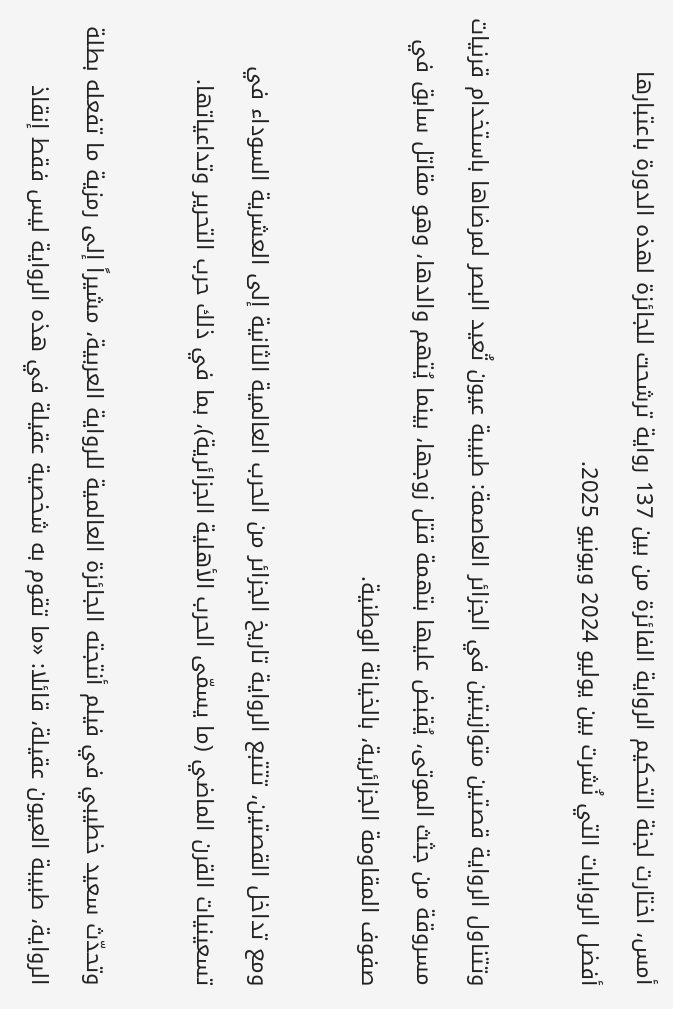أمس، اختارت لجنة التحكيم الرواية الفائزة من بين 137 رواية ترشحت للجائزة لهذه الدورة باعتبارها أفضل الروايات التي نُشرت بين يوليو 2024 ويونيو 2025.

وتتناول الرواية قصتين متوازيتين في الجزائر العاصمة: طبيبة عيون تُعيد البصر لمرضاها باستخدام قرنيات مسروقة من جثث الموتى، يُقبض عليها بتهمة قتل زوجها، بينما يُتهم والدها، وهو مقاتل سابق في صفوف المقاومة الجزائرية، بالخيانة الوطنية.

ومع تداخل القصتين، تتتبع الرواية تاريخ الجزائر من الحرب العالمية الثانية إلى العشرية السوداء في تسعينيات القرن الماضي (ما يسمّى الحرب الأهلية الجزائرية)، بما في ذلك حرب التحرير وتداعياتها.

وتحدّث سعيد خطيبي في فيلم أنتجته الجائزة العالمية للرواية العربية، مشيراً إلى رمزية ما تفعله بطلة الرواية، طبيبة العيون عقيلة، قائلا: «ما تقوم به شخصية عقيلة في هذه الرواية ليس فقط إنقاذ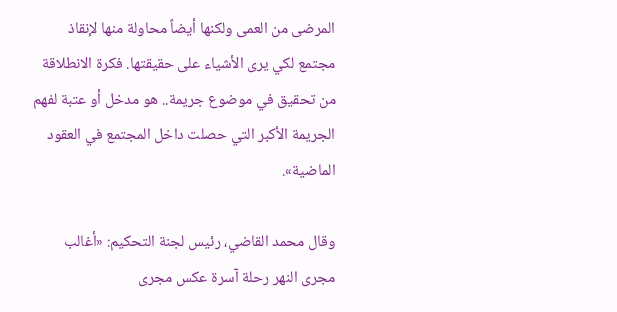المرضى من العمى ولكنها أيضاً محاولة منها لإنقاذ مجتمع لكي يرى الأشياء على حقيقتها. فكرة الانطلاقة من تحقيق في موضوع جريمة.. هو مدخل أو عتبة لفهم الجريمة الأكبر التي حصلت داخل المجتمع في العقود الماضية».

وقال محمد القاضي، رئيس لجنة التحكيم: «أغالب مجرى النهر رحلة آسرة عكس مجرى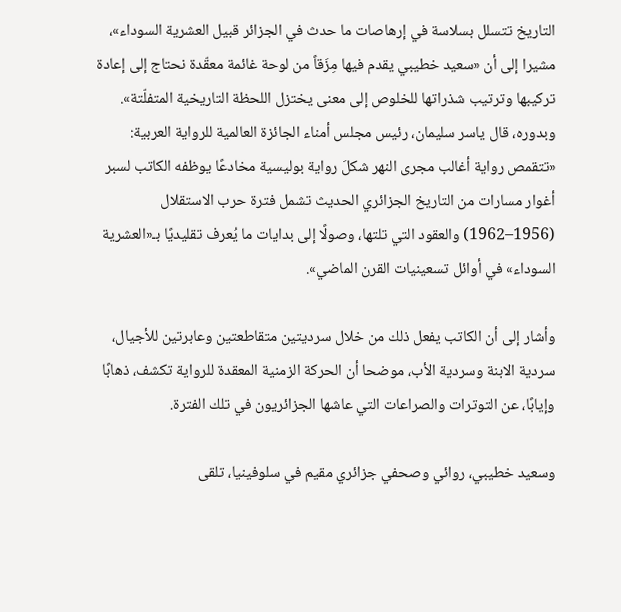التاريخ تتسلل بسلاسة في إرهاصات ما حدث في الجزائر قبيل العشرية السوداء»، مشيرا إلى أن «سعيد خطيبي يقدم فيها مِزَقاً من لوحة غائمة معقّدة نحتاج إلى إعادة تركيبها وترتيب شذراتها للخلوص إلى معنى يختزل اللحظة التاريخية المتفلّتة». وبدوره، قال ياسر سليمان، رئيس مجلس أمناء الجائزة العالمية للرواية العربية: «تتقمص رواية أغالب مجرى النهر شكلَ رواية بوليسية مخادعًا يوظفه الكاتب لسبر أغوار مسارات من التاريخ الجزائري الحديث تشمل فترة حرب الاستقلال (1956–1962) والعقود التي تلتها، وصولًا إلى بدايات ما يُعرف تقليديًا بـ«العشرية السوداء» في أوائل تسعينيات القرن الماضي».

وأشار إلى أن الكاتب يفعل ذلك من خلال سرديتين متقاطعتين وعابرتين للأجيال، سردية الابنة وسردية الأب، موضحا أن الحركة الزمنية المعقدة للرواية تكشف، ذهابًا وإيابًا، عن التوترات والصراعات التي عاشها الجزائريون في تلك الفترة.

وسعيد خطيبي، روائي وصحفي جزائري مقيم في سلوفينيا، تلقى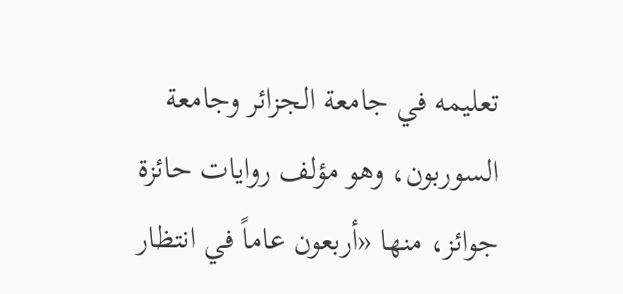تعليمه في جامعة الجزائر وجامعة السوربون، وهو مؤلف روايات حائزة جوائز، منها «أربعون عاماً في انتظار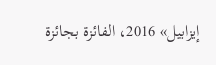إيزابيل» 2016، الفائزة بجائزة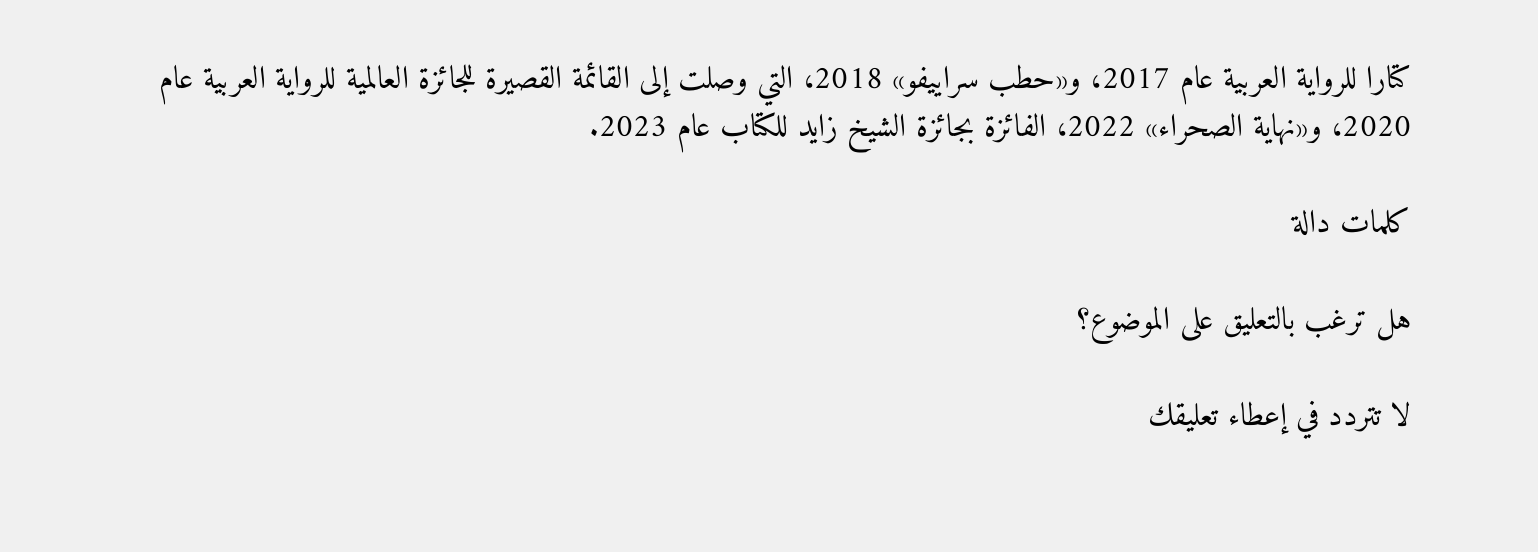كتارا للرواية العربية عام 2017، و«حطب سراييفو» 2018، التي وصلت إلى القائمة القصيرة للجائزة العالمية للرواية العربية عام 2020، و«نهاية الصحراء» 2022، الفائزة بجائزة الشيخ زايد للكتاب عام 2023.

كلمات دالة

هل ترغب بالتعليق على الموضوع؟

لا تتردد في إعطاء تعليقك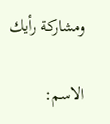ومشاركة رأيك

الاسم: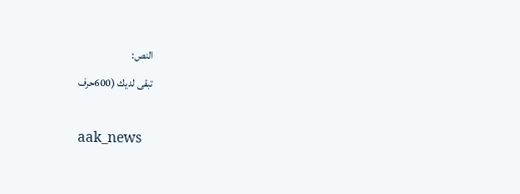النص:
تبقى لديك (600حرف

aak_news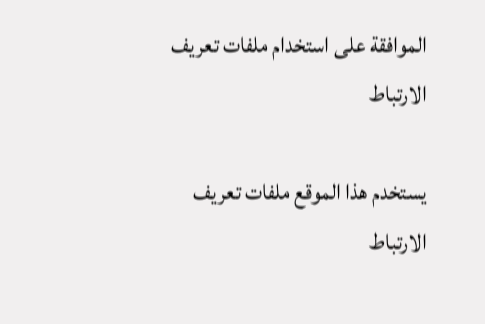الموافقة على استخدام ملفات تعريف الارتباط

يستخدم هذا الموقع ملفات تعريف الارتباط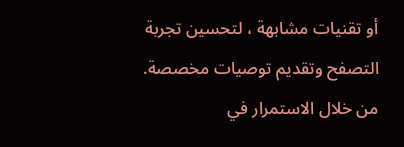أو تقنيات مشابهة ، لتحسين تجربة التصفح وتقديم توصيات مخصصة. من خلال الاستمرار في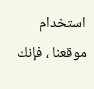استخدام موقعنا ، فإنك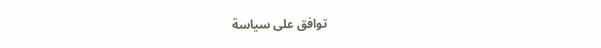توافق على سياسة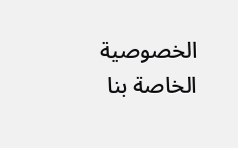الخصوصية الخاصة بنا